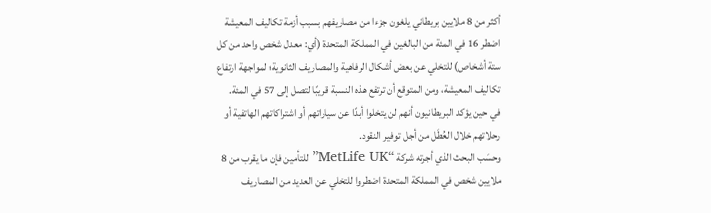أكثر من 8 ملايين بريطاني يلغون جزءا من مصاريفهم بسبب أزمة تكاليف المعيشة
اضطر 16 في المئة من البالغين في المملكة المتحدة (أي: معدل شخص واحد من كل ستة أشخاص) للتخلي عن بعض أشكال الرفاهية والمصاريف الثانوية؛ لمواجهة ارتفاع تكاليف المعيشة، ومن المتوقع أن ترتفع هذه النسبة قريبًا لتصل إلى 57 في المئة.
في حين يؤكد البريطانيون أنهم لن يتخلوا أبدًا عن سياراتهم أو اشتراكاتهم الهاتفية أو رحلاتهم خلال العُطَل من أجل توفير النقود.
وحسَب البحث الذي أجرته شركة “MetLife UK” للتأمين فإن ما يقرب من 8 ملايين شخص في المملكة المتحدة اضطروا للتخلي عن العديد من المصاريف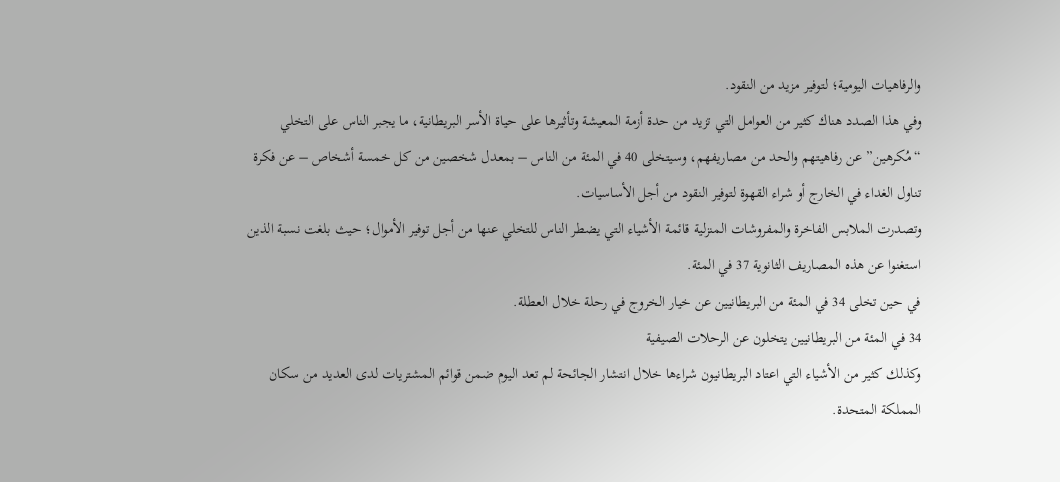والرفاهيات اليومية؛ لتوفير مزيد من النقود.
وفي هذا الصدد هناك كثير من العوامل التي تزيد من حدة أزمة المعيشة وتأثيرها على حياة الأسر البريطانية، ما يجبر الناس على التخلي “مُكرهين” عن رفاهيتهم والحد من مصاريفهم، وسيتخلى 40 في المئة من الناس – بمعدل شخصين من كل خمسة أشخاص – عن فكرة تناول الغداء في الخارج أو شراء القهوة لتوفير النقود من أجل الأساسيات.
وتصدرت الملابس الفاخرة والمفروشات المنزلية قائمة الأشياء التي يضطر الناس للتخلي عنها من أجل توفير الأموال؛ حيث بلغت نسبة الذين استغنوا عن هذه المصاريف الثانوية 37 في المئة.
في حين تخلى 34 في المئة من البريطانيين عن خيار الخروج في رحلة خلال العطلة.
34 في المئة من البريطانيين يتخلون عن الرحلات الصيفية
وكذلك كثير من الأشياء التي اعتاد البريطانيون شراءها خلال انتشار الجائحة لم تعد اليوم ضمن قوائم المشتريات لدى العديد من سكان المملكة المتحدة.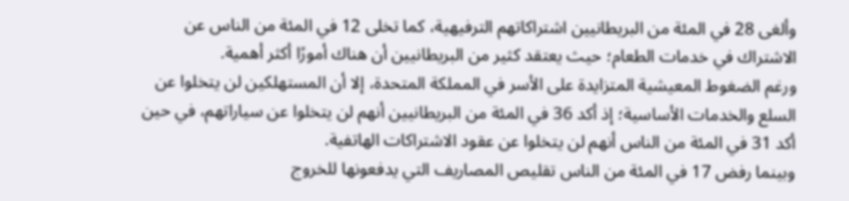وألغى 28 في المئة من البريطانيين اشتراكاتهم الترفيهية، كما تخلى 12 في المئة من الناس عن الاشتراك في خدمات الطعام؛ حيث يعتقد كثير من البريطانيين أن هناك أمورًا أكثر أهمية.
ورغم الضغوط المعيشية المتزايدة على الأسر في المملكة المتحدة، إلا أن المستهلكين لن يتخلوا عن السلع والخدمات الأساسية؛ إذ أكد 36 في المئة من البريطانيين أنهم لن يتخلوا عن سياراتهم، في حين أكد 31 في المئة من الناس أنهم لن يتخلوا عن عقود الاشتراكات الهاتفية.
وبينما رفض 17 في المئة من الناس تقليص المصاريف التي يدفعونها للخروج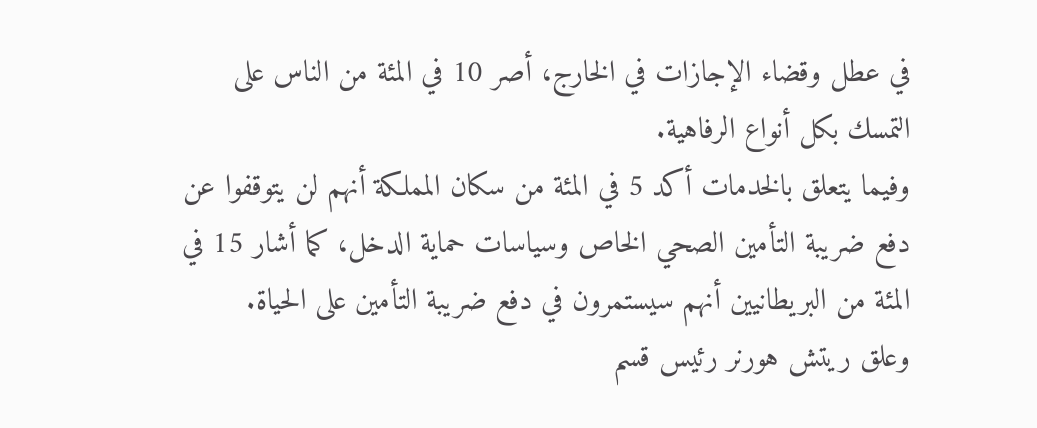في عطل وقضاء الإجازات في الخارج، أصر 10 في المئة من الناس على التمسك بكل أنواع الرفاهية.
وفيما يتعلق بالخدمات أكد 5 في المئة من سكان المملكة أنهم لن يتوقفوا عن دفع ضريبة التأمين الصحي الخاص وسياسات حماية الدخل، كما أشار 15 في المئة من البريطانيين أنهم سيستمرون في دفع ضريبة التأمين على الحياة.
وعلق ريتش هورنر رئيس قسم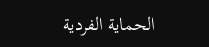الحماية الفردية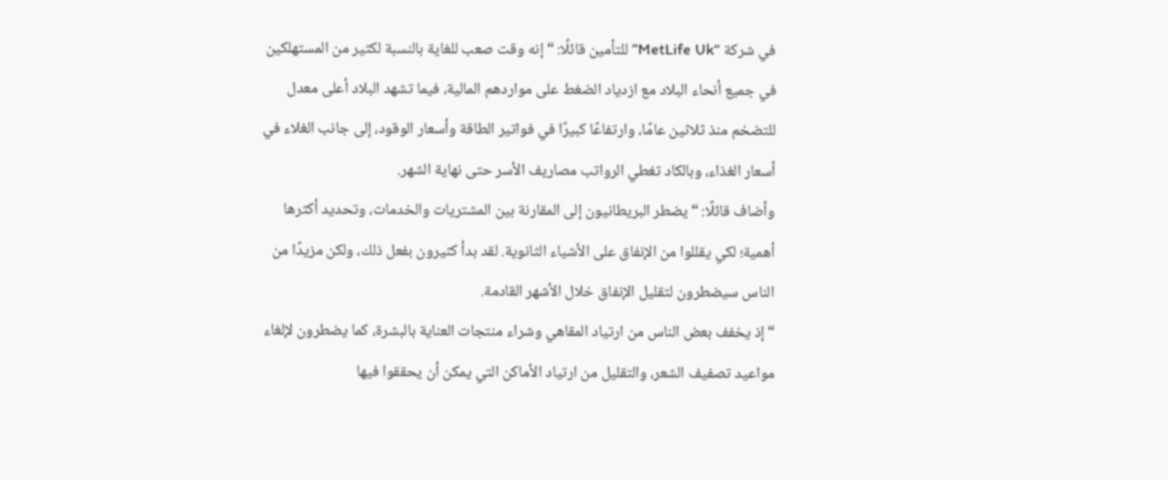في شركة “MetLife Uk” للتأمين قائلًا: “إنه وقت صعب للغاية بالنسبة لكثير من المستهلكين في جميع أنحاء البلاد مع ازدياد الضغط على مواردهم المالية، فيما تشهد البلاد أعلى معدل للتضخم منذ ثلاثين عامًا، وارتفاعًا كبيرًا في فواتير الطاقة وأسعار الوقود، إلى جانب الغلاء في أسعار الغذاء، وبالكاد تغطي الرواتب مصاريف الأسر حتى نهاية الشهر.
وأضاف قائلًا: “يضطر البريطانيون إلى المقارنة بين المشتريات والخدمات، وتحديد أكثرها أهمية؛ لكي يقللوا من الإنفاق على الأشياء الثانوية. لقد بدأ كثيرون بفعل ذلك، ولكن مزيدًا من الناس سيضطرون لتقليل الإنفاق خلال الأشهر القادمة.
“إذ يخفف بعض الناس من ارتياد المقاهي وشراء منتجات العناية بالبشرة، كما يضطرون لإلغاء مواعيد تصفيف الشعر، والتقليل من ارتياد الأماكن التي يمكن أن يحققوا فيها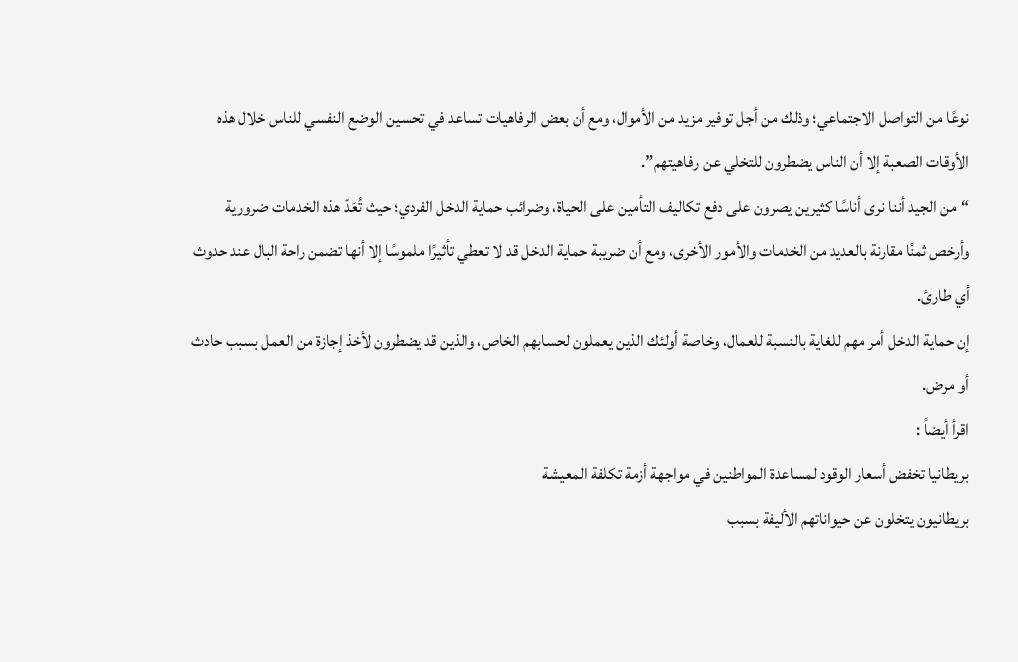نوعًا من التواصل الاجتماعي؛ وذلك من أجل توفير مزيد من الأموال، ومع أن بعض الرفاهيات تساعد في تحسين الوضع النفسي للناس خلال هذه الأوقات الصعبة إلا أن الناس يضطرون للتخلي عن رفاهيتهم”.
“من الجيد أننا نرى أناسًا كثيرين يصرون على دفع تكاليف التأمين على الحياة، وضرائب حماية الدخل الفردي؛ حيث تُعَدّ هذه الخدمات ضرورية وأرخص ثمنًا مقارنة بالعديد من الخدمات والأمور الأخرى، ومع أن ضريبة حماية الدخل قد لا تعطي تأثيرًا ملموسًا إلا أنها تضمن راحة البال عند حدوث أي طارئ.
إن حماية الدخل أمر مهم للغاية بالنسبة للعمال، وخاصة أولئك الذين يعملون لحسابهم الخاص، والذين قد يضطرون لأخذ إجازة من العمل بسبب حادث أو مرض.
اقرأ أيضاً :
بريطانيا تخفض أسعار الوقود لمساعدة المواطنين في مواجهة أزمة تكلفة المعيشة
بريطانيون يتخلون عن حيواناتهم الأليفة بسبب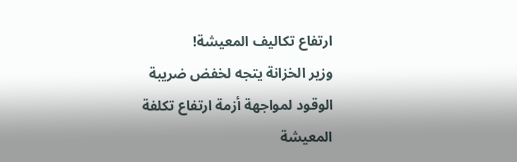ارتفاع تكاليف المعيشة!
وزير الخزانة يتجه لخفض ضريبة الوقود لمواجهة أزمة ارتفاع تكلفة المعيشة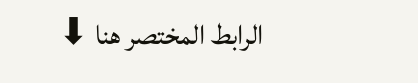الرابط المختصر هنا ⬇